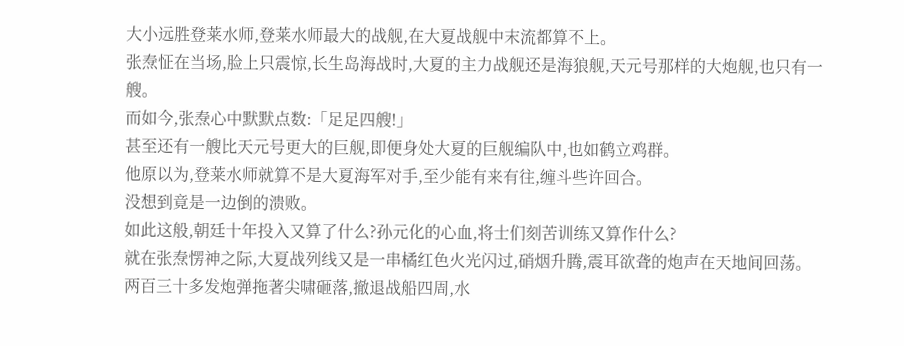大小远胜登莱水师,登莱水师最大的战舰,在大夏战舰中末流都算不上。
张焘怔在当场,脸上只震惊,长生岛海战时,大夏的主力战舰还是海狼舰,天元号那样的大炮舰,也只有一艘。
而如今,张焘心中默默点数:「足足四艘!」
甚至还有一艘比天元号更大的巨舰,即便身处大夏的巨舰编队中,也如鹤立鸡群。
他原以为,登莱水师就算不是大夏海军对手,至少能有来有往,缠斗些许回合。
没想到竟是一边倒的溃败。
如此这般,朝廷十年投入又算了什么?孙元化的心血,将士们刻苦训练又算作什么?
就在张焘愣神之际,大夏战列线又是一串橘红色火光闪过,硝烟升腾,震耳欲聋的炮声在天地间回荡。
两百三十多发炮弹拖著尖啸砸落,撤退战船四周,水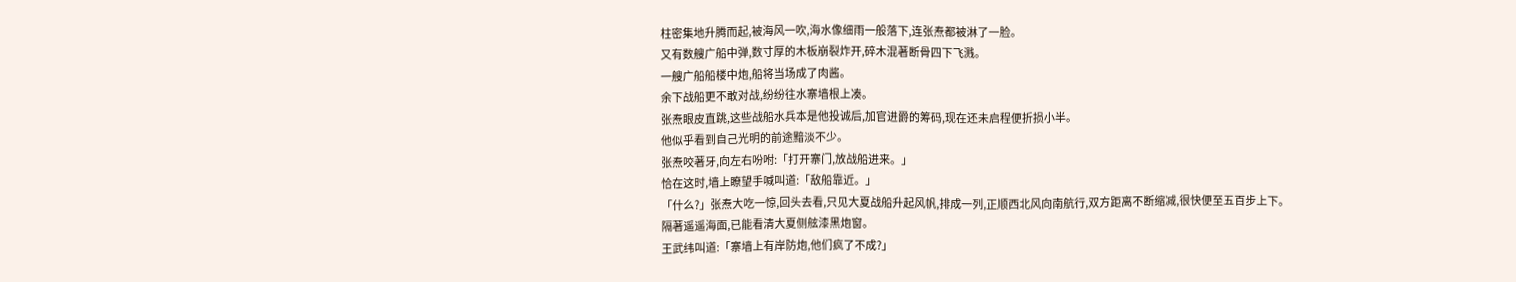柱密集地升腾而起,被海风一吹,海水像细雨一般落下,连张焘都被淋了一脸。
又有数艘广船中弹,数寸厚的木板崩裂炸开,碎木混著断骨四下飞溅。
一艘广船船楼中炮,船将当场成了肉酱。
余下战船更不敢对战,纷纷往水寨墙根上凑。
张焘眼皮直跳,这些战船水兵本是他投诚后,加官进爵的筹码,现在还未启程便折损小半。
他似乎看到自己光明的前途黯淡不少。
张焘咬著牙,向左右吩咐:「打开寨门,放战船进来。」
恰在这时,墙上瞭望手喊叫道:「敌船靠近。」
「什么?」张焘大吃一惊,回头去看,只见大夏战船升起风帆,排成一列,正顺西北风向南航行,双方距离不断缩减,很快便至五百步上下。
隔著遥遥海面,已能看清大夏侧舷漆黑炮窗。
王武纬叫道:「寨墙上有岸防炮,他们疯了不成?」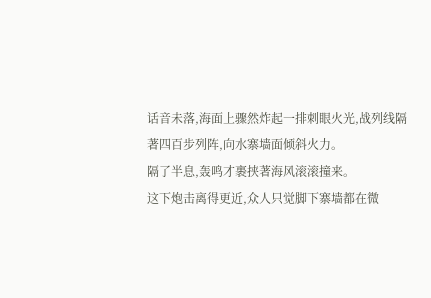话音未落,海面上骤然炸起一排刺眼火光,战列线隔著四百步列阵,向水寨墙面倾斜火力。
隔了半息,轰鸣才裹挟著海风滚滚撞来。
这下炮击离得更近,众人只觉脚下寨墙都在微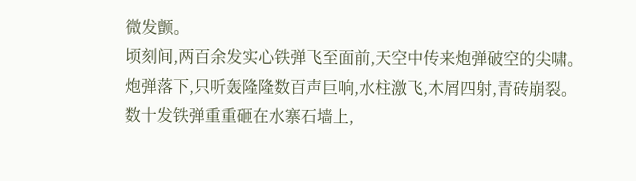微发颤。
顷刻间,两百余发实心铁弹飞至面前,天空中传来炮弹破空的尖啸。
炮弹落下,只听轰隆隆数百声巨响,水柱激飞,木屑四射,青砖崩裂。
数十发铁弹重重砸在水寨石墙上,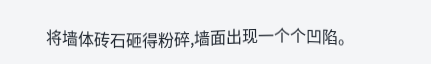将墙体砖石砸得粉碎,墙面出现一个个凹陷。